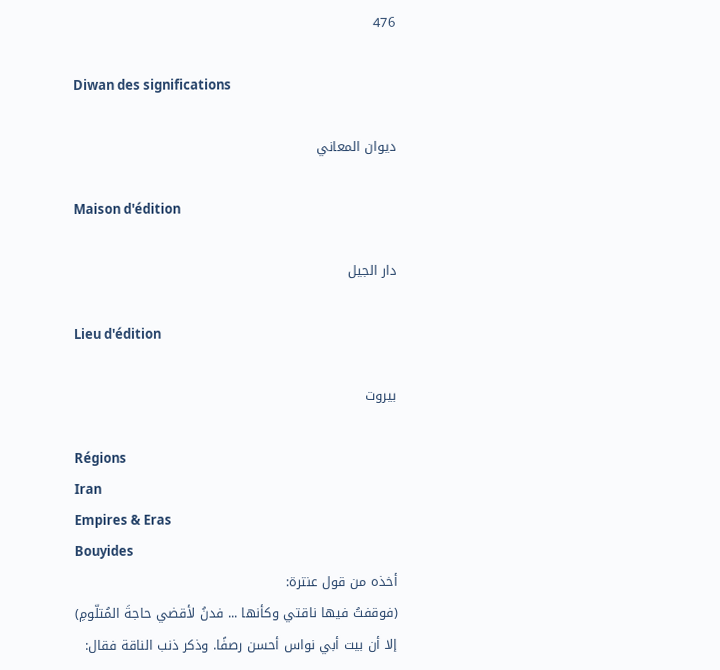476

Diwan des significations

ديوان المعاني

Maison d'édition

دار الجيل

Lieu d'édition

بيروت

Régions
Iran
Empires & Eras
Bouyides
أخذه من قول عنترة:
(فوقفتُ فيها ناقتي وكأنها ... فدنُ لأقضي حاجةَ المُتلّومِ)
إلا أن بيت أبي نواس أحسن رصفًا. وذكر ذنب الناقة فقال: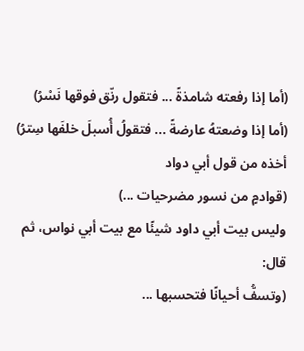(أما إذا رفعته شامذةً ... فتقول رنّق فوقها نَسْرُ)
(أما إذا وضعتهُ عارضةً ... فتقولُ أُسبلَ خلفَها سِترُ)
أخذه من قول أبي دواد
(قوادمٍ من نسور مضرحيات ...)
وليس بيت أبي داود شيئًا مع بيت أبي نواس، ثم قال:
(وتسفُّ أحيانًا فتحسبها ...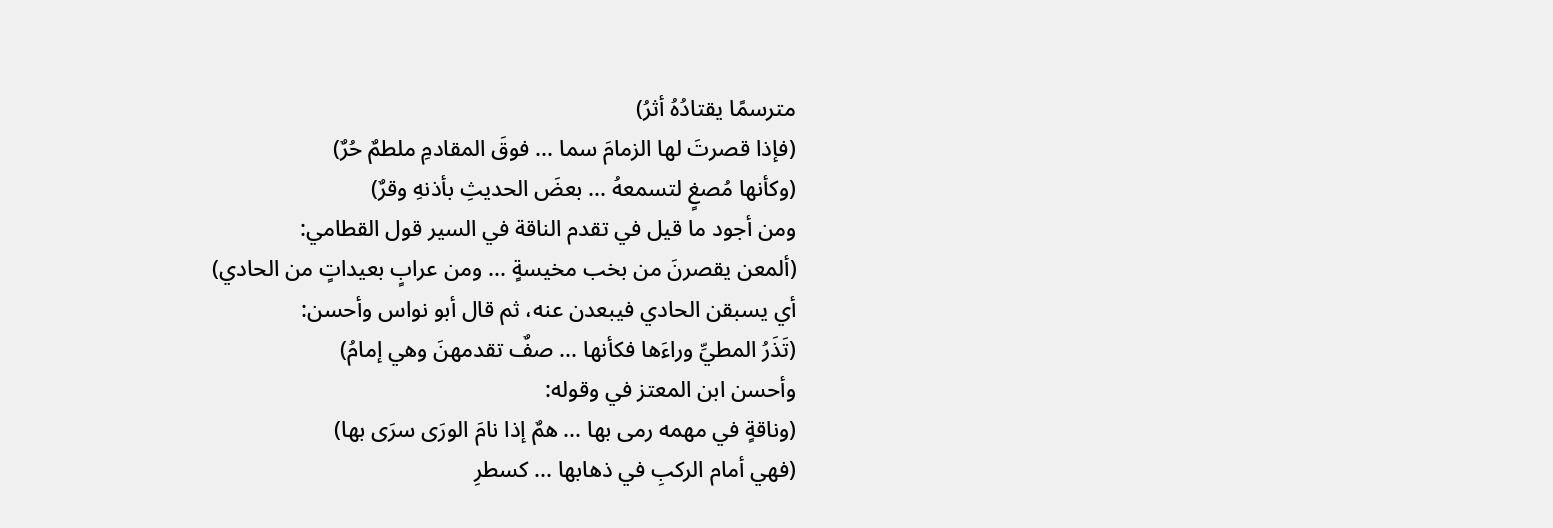مترسمًا يقتادُهُ أثرُ)
(فإذا قصرتَ لها الزمامَ سما ... فوقَ المقادمِ ملطمٌ حُرٌ)
(وكأنها مُصغٍ لتسمعهُ ... بعضَ الحديثِ بأذنهِ وقرٌ)
ومن أجود ما قيل في تقدم الناقة في السير قول القطامي:
(ألمعن يقصرنَ من بخب مخيسةٍ ... ومن عرابٍ بعيداتٍ من الحادي)
أي يسبقن الحادي فيبعدن عنه، ثم قال أبو نواس وأحسن:
(تَذَرُ المطيِّ وراءَها فكأنها ... صفٌ تقدمهنَ وهي إمامُ)
وأحسن ابن المعتز في وقوله:
(وناقةٍ في مهمه رمى بها ... همٌ إذا نامَ الورَى سرَى بها)
(فهي أمام الركبِ في ذهابها ... كسطرِ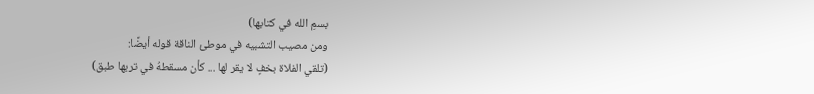بسمِ الله في كتابها)
ومن مصيب التشبيه في موطئ الناقة قوله أيضًا:
(تلقي الفلاة بخفٍ لا يقر لها ... كأن مسقطهُ في تربها طبق)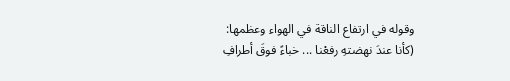وقوله في ارتفاع الناقة في الهواء وعظمها:
(كأنا عندَ نهضتهِ رفعْنا ... خباءً فوقَ أطرافِ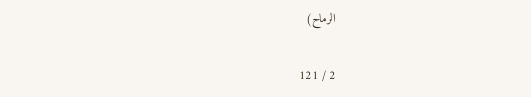الرماح)

2 / 121